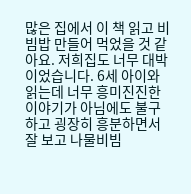많은 집에서 이 책 읽고 비빔밥 만들어 먹었을 것 같아요. 저희집도 너무 대박이었습니다. 6세 아이와 읽는데 너무 흥미진진한 이야기가 아님에도 불구하고 굉장히 흥분하면서 잘 보고 나물비빔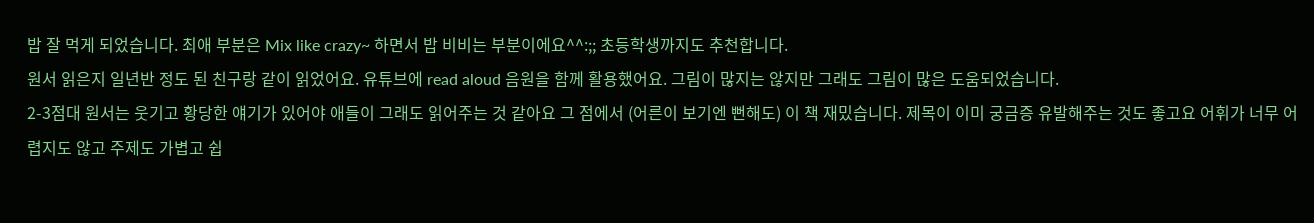밥 잘 먹게 되었습니다. 최애 부분은 Mix like crazy~ 하면서 밥 비비는 부분이에요^^:;; 초등학생까지도 추천합니다.
원서 읽은지 일년반 정도 된 친구랑 같이 읽었어요. 유튜브에 read aloud 음원을 함께 활용했어요. 그림이 많지는 않지만 그래도 그림이 많은 도움되었습니다.
2-3점대 원서는 웃기고 황당한 얘기가 있어야 애들이 그래도 읽어주는 것 같아요 그 점에서 (어른이 보기엔 뻔해도) 이 책 재밌습니다. 제목이 이미 궁금증 유발해주는 것도 좋고요 어휘가 너무 어렵지도 않고 주제도 가볍고 쉽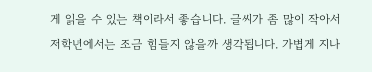게 읽을 수 있는 책이라서 좋습니다. 글씨가 좀 많이 작아서 저학년에서는 조금 힘들지 않을까 생각됩니다. 가볍게 지나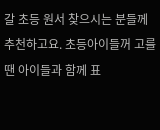갈 초등 원서 찾으시는 분들께 추천하고요. 초등아이들꺼 고를 땐 아이들과 함께 표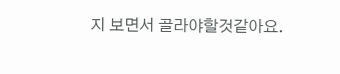지 보면서 골라야할것같아요.